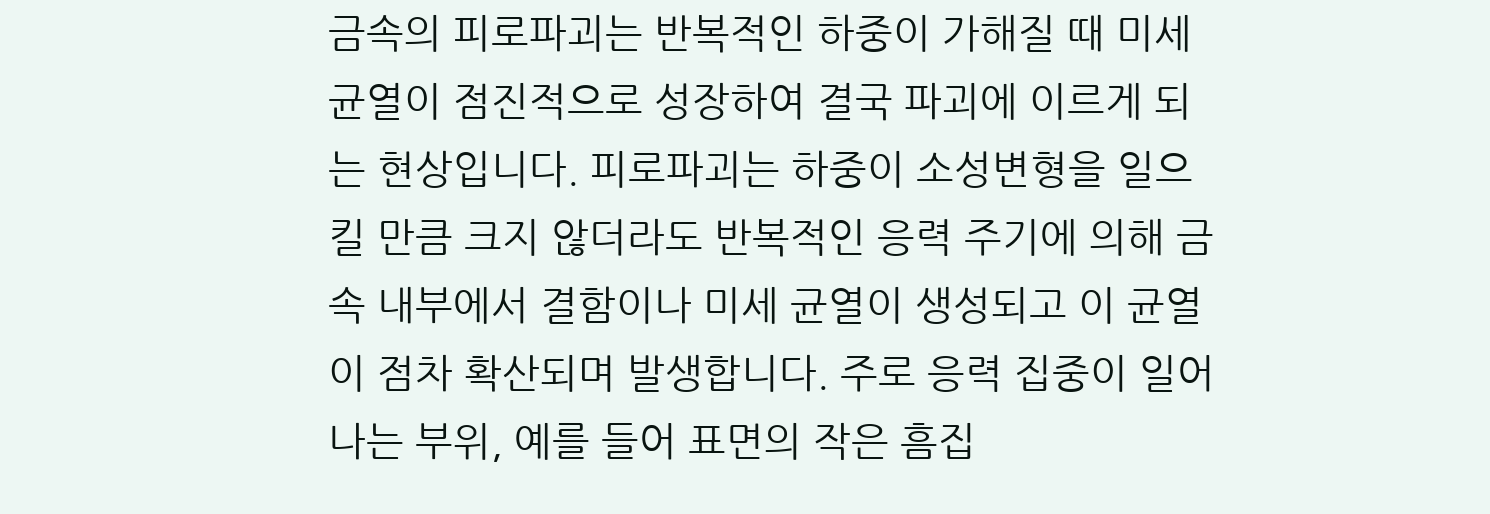금속의 피로파괴는 반복적인 하중이 가해질 때 미세 균열이 점진적으로 성장하여 결국 파괴에 이르게 되는 현상입니다. 피로파괴는 하중이 소성변형을 일으킬 만큼 크지 않더라도 반복적인 응력 주기에 의해 금속 내부에서 결함이나 미세 균열이 생성되고 이 균열이 점차 확산되며 발생합니다. 주로 응력 집중이 일어나는 부위, 예를 들어 표면의 작은 흠집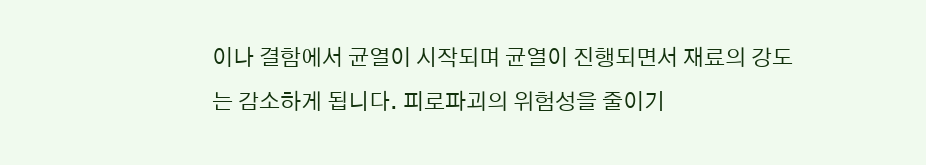이나 결함에서 균열이 시작되며 균열이 진행되면서 재료의 강도는 감소하게 됩니다. 피로파괴의 위험성을 줄이기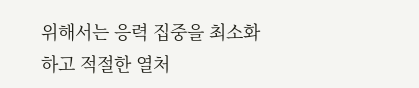위해서는 응력 집중을 최소화하고 적절한 열처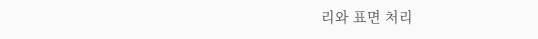리와 표면 처리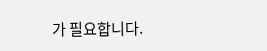가 필요합니다.